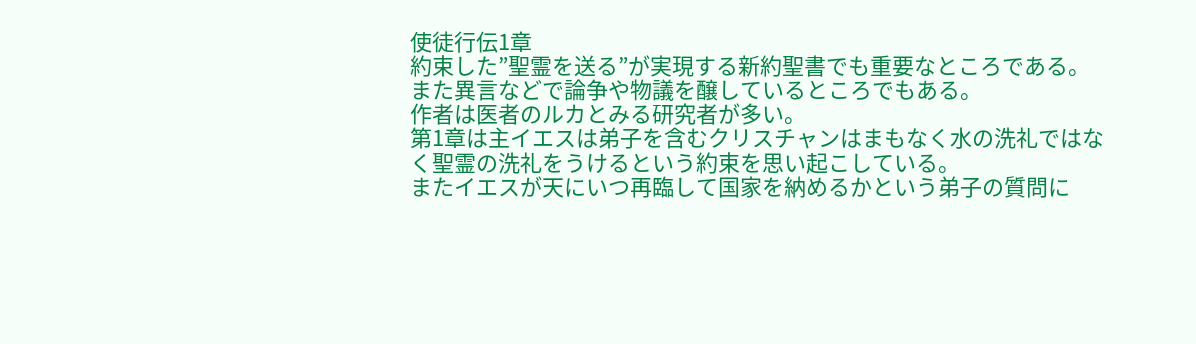使徒行伝1章
約束した”聖霊を送る”が実現する新約聖書でも重要なところである。
また異言などで論争や物議を醸しているところでもある。
作者は医者のルカとみる研究者が多い。
第1章は主イエスは弟子を含むクリスチャンはまもなく水の洗礼ではなく聖霊の洗礼をうけるという約束を思い起こしている。
またイエスが天にいつ再臨して国家を納めるかという弟子の質問に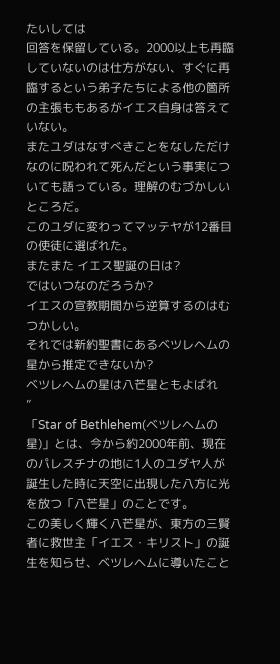たいしては
回答を保留している。2000以上も再臨していないのは仕方がない、すぐに再臨するという弟子たちによる他の箇所の主張ももあるがイエス自身は答えていない。
またユダはなすべきことをなしただけなのに呪われて死んだという事実についても語っている。理解のむづかしいところだ。
このユダに変わってマッテヤが12番目の使徒に選ばれた。
またまた イエス聖誕の日は?
ではいつなのだろうか?
イエスの宣教期間から逆算するのはむつかしい。
それでは新約聖書にあるベツレヘムの星から推定できないか?
ベツレヘムの星は八芒星ともよばれ
”
「Star of Bethlehem(ベツレヘムの星)」とは、今から約2000年前、現在のパレスチナの地に1人のユダヤ人が誕生した時に天空に出現した八方に光を放つ「八芒星」のことです。
この美しく輝く八芒星が、東方の三賢者に救世主「イエス・キリスト」の誕生を知らせ、ベツレヘムに導いたこと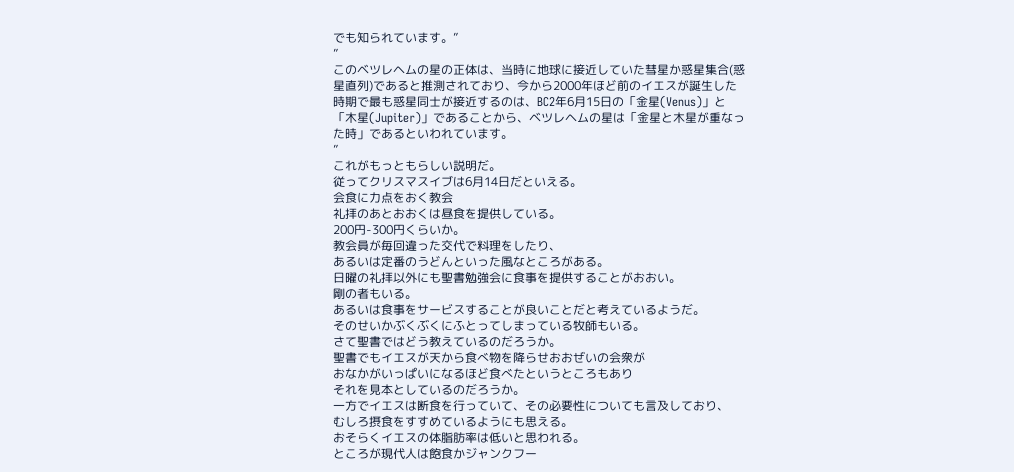でも知られています。”
”
このベツレヘムの星の正体は、当時に地球に接近していた彗星か惑星集合(惑星直列)であると推測されており、今から2000年ほど前のイエスが誕生した時期で最も惑星同士が接近するのは、BC2年6月15日の「金星(Venus)」と「木星(Jupiter)」であることから、ベツレヘムの星は「金星と木星が重なった時」であるといわれています。
”
これがもっともらしい説明だ。
従ってクリスマスイブは6月14日だといえる。
会食に力点をおく教会
礼拝のあとおおくは昼食を提供している。
200円-300円くらいか。
教会員が毎回違った交代で料理をしたり、
あるいは定番のうどんといった風なところがある。
日曜の礼拝以外にも聖書勉強会に食事を提供することがおおい。
剛の者もいる。
あるいは食事をサービスすることが良いことだと考えているようだ。
そのせいかぶくぶくにふとってしまっている牧師もいる。
さて聖書ではどう教えているのだろうか。
聖書でもイエスが天から食べ物を降らせおおぜいの会衆が
おなかがいっぱいになるほど食べたというところもあり
それを見本としているのだろうか。
一方でイエスは断食を行っていて、その必要性についても言及しており、
むしろ摂食をすすめているようにも思える。
おそらくイエスの体脂肪率は低いと思われる。
ところが現代人は飽食かジャンクフー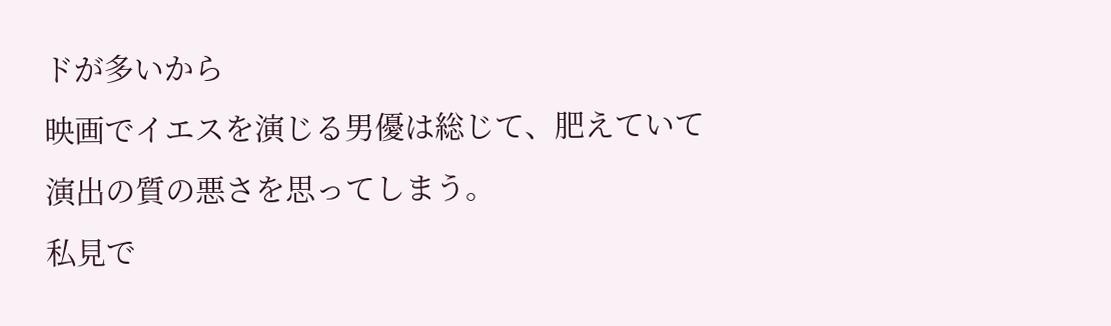ドが多いから
映画でイエスを演じる男優は総じて、肥えていて
演出の質の悪さを思ってしまう。
私見で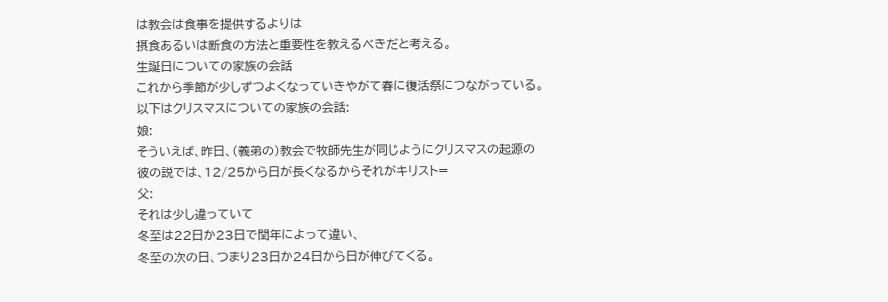は教会は食事を提供するよりは
摂食あるいは断食の方法と重要性を教えるべきだと考える。
生誕日についての家族の会話
これから季節が少しずつよくなっていきやがて春に復活祭につながっている。
以下はクリスマスについての家族の会話:
娘:
そういえば、昨日、(義弟の)教会で牧師先生が同じようにクリスマスの起源の
彼の説では、12/25から日が長くなるからそれがキリスト=
父:
それは少し違っていて
冬至は22日か23日で閏年によって違い、
冬至の次の日、つまり23日か24日から日が伸びてくる。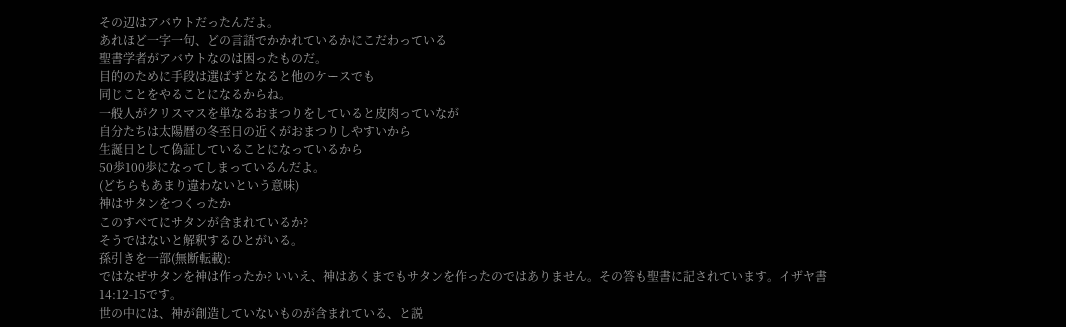その辺はアバウトだったんだよ。
あれほど一字一句、どの言語でかかれているかにこだわっている
聖書学者がアバウトなのは困ったものだ。
目的のために手段は選ばずとなると他のケースでも
同じことをやることになるからね。
一般人がクリスマスを単なるおまつりをしていると皮肉っていなが
自分たちは太陽暦の冬至日の近くがおまつりしやすいから
生誕日として偽証していることになっているから
50歩100歩になってしまっているんだよ。
(どちらもあまり違わないという意味)
神はサタンをつくったか
このすべてにサタンが含まれているか?
そうではないと解釈するひとがいる。
孫引きを一部(無断転載):
ではなぜサタンを神は作ったか? いいえ、神はあくまでもサタンを作ったのではありません。その答も聖書に記されています。イザヤ書14:12-15です。
世の中には、神が創造していないものが含まれている、と説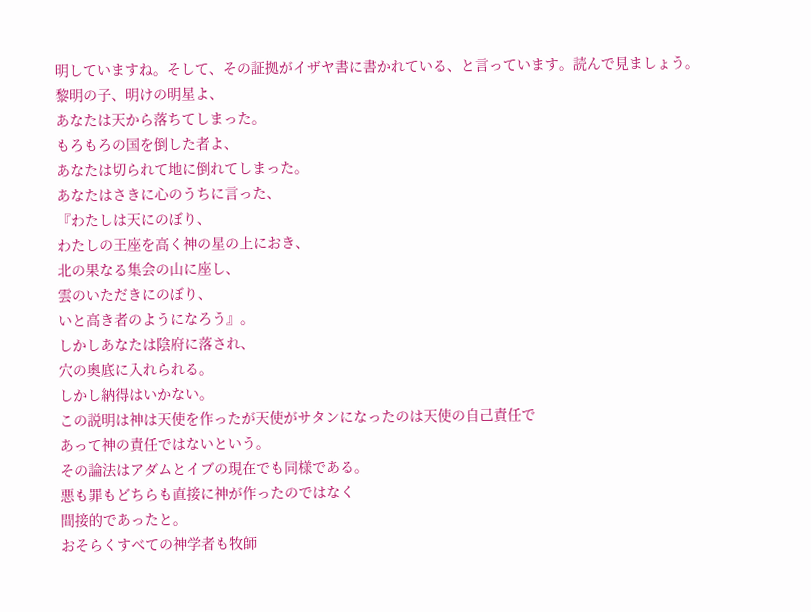明していますね。そして、その証拠がイザヤ書に書かれている、と言っています。読んで見ましょう。
黎明の子、明けの明星よ、
あなたは天から落ちてしまった。
もろもろの国を倒した者よ、
あなたは切られて地に倒れてしまった。
あなたはさきに心のうちに言った、
『わたしは天にのぼり、
わたしの王座を高く神の星の上におき、
北の果なる集会の山に座し、
雲のいただきにのぼり、
いと高き者のようになろう』。
しかしあなたは陰府に落され、
穴の奥底に入れられる。
しかし納得はいかない。
この説明は神は天使を作ったが天使がサタンになったのは天使の自己責任で
あって神の責任ではないという。
その論法はアダムとイブの現在でも同様である。
悪も罪もどちらも直接に神が作ったのではなく
間接的であったと。
おそらくすべての神学者も牧師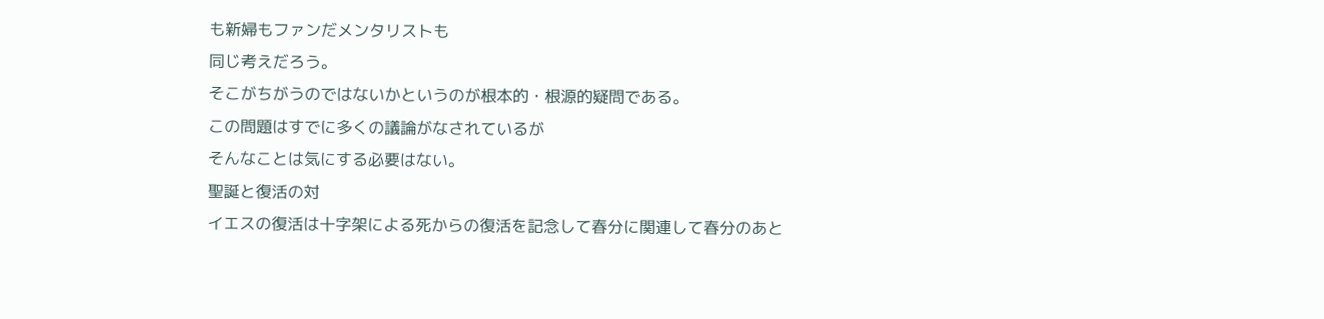も新婦もファンだメンタリストも
同じ考えだろう。
そこがちがうのではないかというのが根本的・根源的疑問である。
この問題はすでに多くの議論がなされているが
そんなことは気にする必要はない。
聖誕と復活の対
イエスの復活は十字架による死からの復活を記念して春分に関連して春分のあと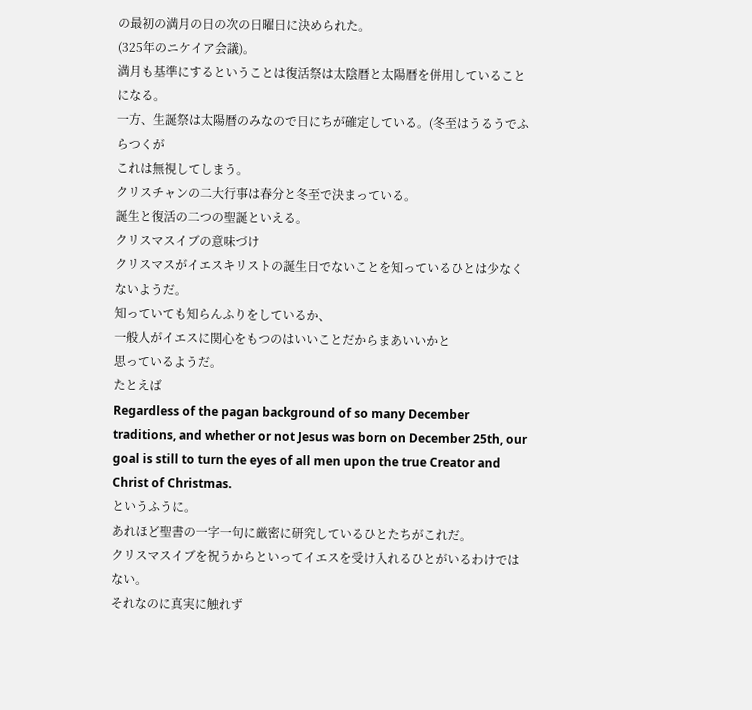の最初の満月の日の次の日曜日に決められた。
(325年のニケイア会議)。
満月も基準にするということは復活祭は太陰暦と太陽暦を併用していることになる。
一方、生誕祭は太陽暦のみなので日にちが確定している。(冬至はうるうでふらつくが
これは無視してしまう。
クリスチャンの二大行事は春分と冬至で決まっている。
誕生と復活の二つの聖誕といえる。
クリスマスイブの意味づけ
クリスマスがイエスキリストの誕生日でないことを知っているひとは少なくないようだ。
知っていても知らんふりをしているか、
一般人がイエスに関心をもつのはいいことだからまあいいかと
思っているようだ。
たとえば
Regardless of the pagan background of so many December traditions, and whether or not Jesus was born on December 25th, our goal is still to turn the eyes of all men upon the true Creator and Christ of Christmas.
というふうに。
あれほど聖書の一字一句に厳密に研究しているひとたちがこれだ。
クリスマスイブを祝うからといってイエスを受け入れるひとがいるわけではない。
それなのに真実に触れず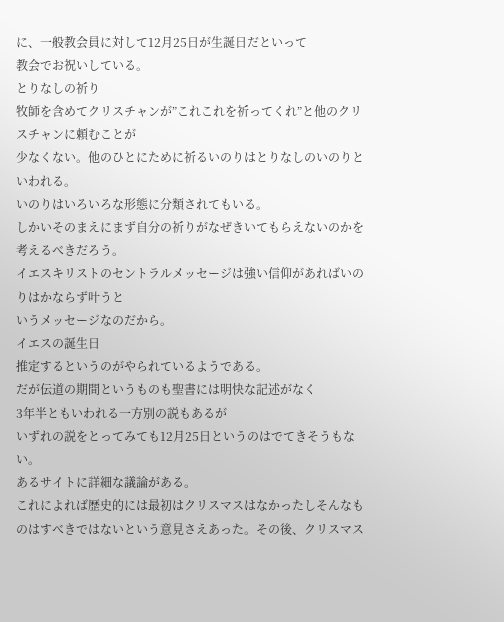に、一般教会員に対して12月25日が生誕日だといって
教会でお祝いしている。
とりなしの祈り
牧師を含めてクリスチャンが”これこれを祈ってくれ”と他のクリスチャンに頼むことが
少なくない。他のひとにために祈るいのりはとりなしのいのりといわれる。
いのりはいろいろな形態に分類されてもいる。
しかいそのまえにまず自分の祈りがなぜきいてもらえないのかを考えるべきだろう。
イエスキリストのセントラルメッセージは強い信仰があればいのりはかならず叶うと
いうメッセージなのだから。
イエスの誕生日
推定するというのがやられているようである。
だが伝道の期間というものも聖書には明快な記述がなく
3年半ともいわれる一方別の説もあるが
いずれの説をとってみても12月25日というのはでてきそうもない。
あるサイトに詳細な議論がある。
これによれば歴史的には最初はクリスマスはなかったしそんなものはすべきではないという意見さえあった。その後、クリスマス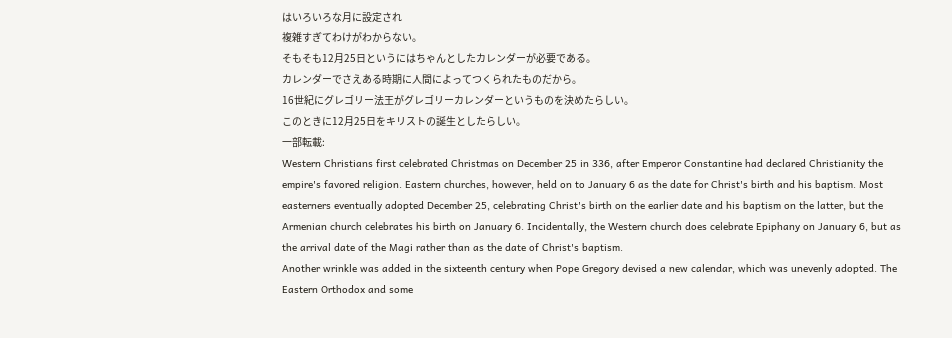はいろいろな月に設定され
複雑すぎてわけがわからない。
そもそも12月25日というにはちゃんとしたカレンダーが必要である。
カレンダーでさえある時期に人間によってつくられたものだから。
16世紀にグレゴリー法王がグレゴリーカレンダーというものを決めたらしい。
このときに12月25日をキリストの誕生としたらしい。
一部転載:
Western Christians first celebrated Christmas on December 25 in 336, after Emperor Constantine had declared Christianity the empire's favored religion. Eastern churches, however, held on to January 6 as the date for Christ's birth and his baptism. Most easterners eventually adopted December 25, celebrating Christ's birth on the earlier date and his baptism on the latter, but the Armenian church celebrates his birth on January 6. Incidentally, the Western church does celebrate Epiphany on January 6, but as the arrival date of the Magi rather than as the date of Christ's baptism.
Another wrinkle was added in the sixteenth century when Pope Gregory devised a new calendar, which was unevenly adopted. The Eastern Orthodox and some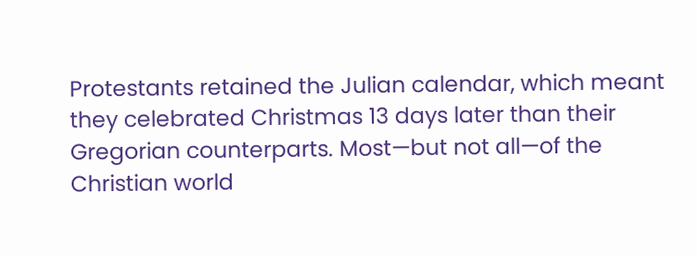Protestants retained the Julian calendar, which meant they celebrated Christmas 13 days later than their Gregorian counterparts. Most—but not all—of the Christian world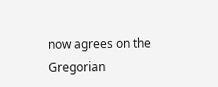now agrees on the Gregorian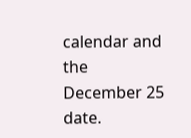calendar and the December 25 date.